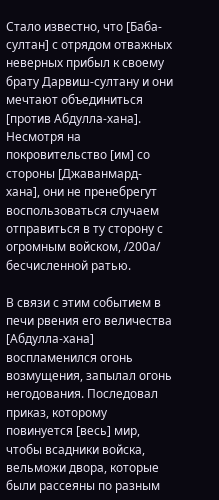Стало известно, что [Баба-султан] с отрядом отважных неверных прибыл к своему брату Дарвиш-султану и они мечтают объединиться [против Абдулла-хана]. Несмотря на покровительство [им] со стороны [Джаванмард-хана], они не пренебрегут воспользоваться случаем отправиться в ту сторону с огромным войском, /200а/ бесчисленной ратью.

В связи с этим событием в печи рвения его величества [Абдулла-хана] воспламенился огонь возмущения, запылал огонь негодования. Последовал приказ, которому повинуется [весь] мир, чтобы всадники войска, вельможи двора, которые были рассеяны по разным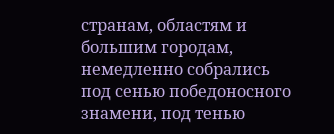странам, областям и большим городам, немедленно собрались под сенью победоносного знамени, под тенью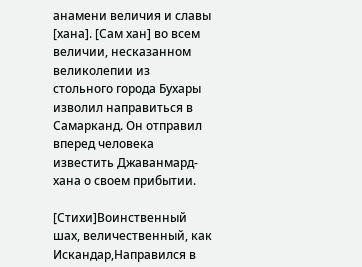анамени величия и славы [хана]. [Сам хан] во всем величии, несказанном великолепии из стольного города Бухары изволил направиться в Самарканд. Он отправил вперед человека известить Джаванмард-хана о своем прибытии.

[Стихи]Воинственный шах, величественный, как Искандар,Направился в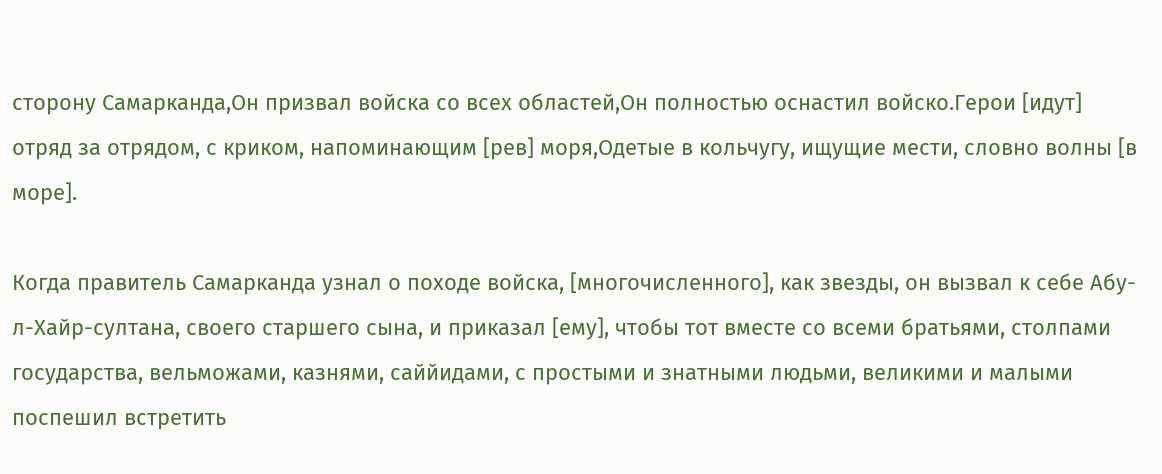сторону Самарканда,Он призвал войска со всех областей,Он полностью оснастил войско.Герои [идут] отряд за отрядом, с криком, напоминающим [рев] моря,Одетые в кольчугу, ищущие мести, словно волны [в море].

Когда правитель Самарканда узнал о походе войска, [многочисленного], как звезды, он вызвал к себе Абу-л-Хайр-султана, своего старшего сына, и приказал [ему], чтобы тот вместе со всеми братьями, столпами государства, вельможами, казнями, саййидами, с простыми и знатными людьми, великими и малыми поспешил встретить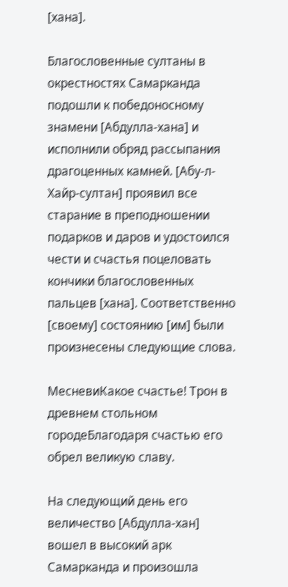[хана].

Благословенные султаны в окрестностях Самарканда подошли к победоносному знамени [Абдулла-хана] и исполнили обряд рассыпания драгоценных камней. [Абу-л-Хайр-султан] проявил все старание в преподношении подарков и даров и удостоился чести и счастья поцеловать кончики благословенных пальцев [хана]. Соответственно [своему] состоянию [им] были произнесены следующие слова.

МесневиКакое счастье! Трон в древнем стольном городеБлагодаря счастью его обрел великую славу.

На следующий день его величество [Абдулла-хан] вошел в высокий арк Самарканда и произошла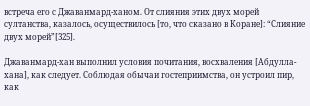встреча его с Джаванмард-ханом. От слияния этих двух морей султанства, казалось, осуществилось [то, что сказано в Коране]: “Слияние двух морей”[325].

Джаванмард-хан выполнил условия почитания, восхваления [Абдулла-хана], как следует. Соблюдая обычаи гостеприимства, он устроил пир, как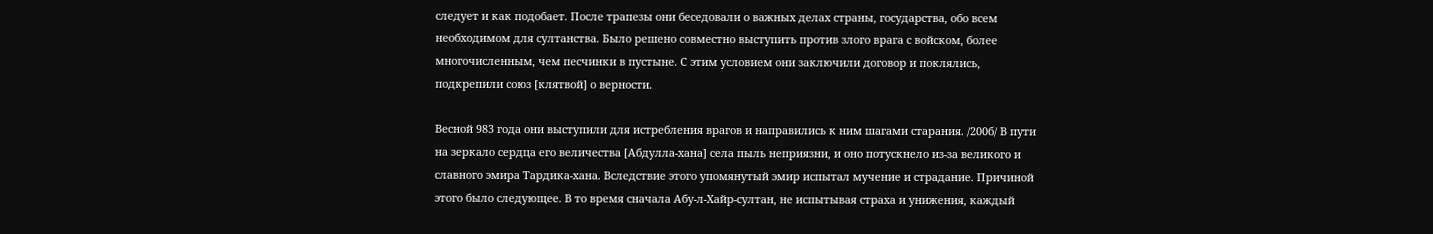следует и как подобает. После трапезы они беседовали о важных делах страны, государства, обо всем необходимом для султанства. Было решено совместно выступить против злого врага с войском, более многочисленным, чем песчинки в пустыне. С этим условием они заключили договор и поклялись, подкрепили союз [клятвой] о верности.

Весной 983 года они выступили для истребления врагов и направились к ним шагами старания. /200б/ В пути на зеркало сердца его величества [Абдулла-хана] села пыль неприязни, и оно потускнело из-за великого и славного эмира Тардика-хана. Вследствие этого упомянутый эмир испытал мучение и страдание. Причиной этого было следующее. В то время сначала Абу-л-Хайр-султан, не испытывая страха и унижения, каждый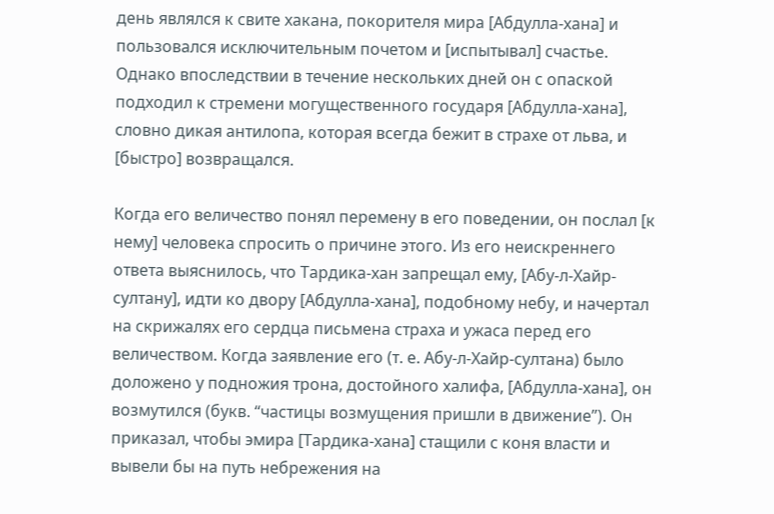день являлся к свите хакана, покорителя мира [Абдулла-хана] и пользовался исключительным почетом и [испытывал] счастье. Однако впоследствии в течение нескольких дней он с опаской подходил к стремени могущественного государя [Абдулла-хана], словно дикая антилопа, которая всегда бежит в страхе от льва, и [быстро] возвращался.

Когда его величество понял перемену в его поведении, он послал [к нему] человека спросить о причине этого. Из его неискреннего ответа выяснилось, что Тардика-хан запрещал ему, [Абу-л-Хайр-султану], идти ко двору [Абдулла-хана], подобному небу, и начертал на скрижалях его сердца письмена страха и ужаса перед его величеством. Когда заявление его (т. е. Абу-л-Хайр-султана) было доложено у подножия трона, достойного халифа, [Абдулла-хана], он возмутился (букв. “частицы возмущения пришли в движение”). Он приказал, чтобы эмира [Тардика-хана] стащили с коня власти и вывели бы на путь небрежения на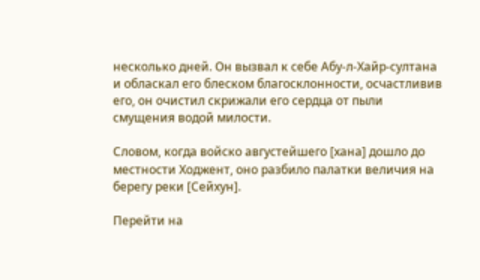несколько дней. Он вызвал к себе Абу-л-Хайр-султана и обласкал его блеском благосклонности, осчастливив его, он очистил скрижали его сердца от пыли смущения водой милости.

Словом, когда войско августейшего [хана] дошло до местности Ходжент, оно разбило палатки величия на берегу реки [Сейхун].

Перейти на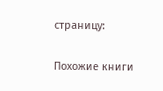страницу:

Похожие книги